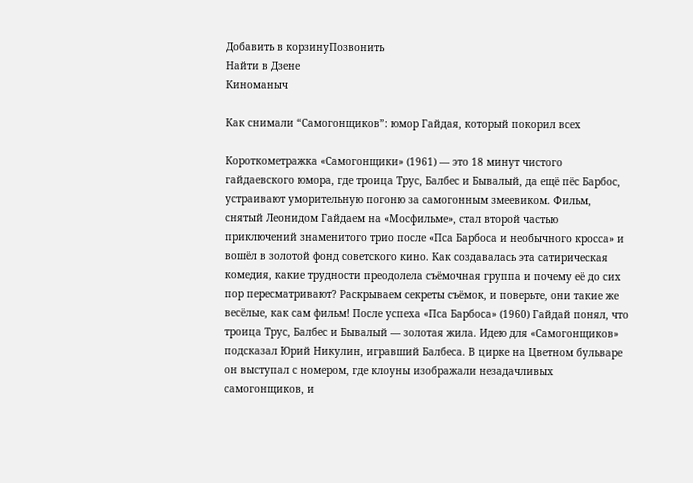Добавить в корзинуПозвонить
Найти в Дзене
Киноманыч

Как снимали “Самогонщиков”: юмор Гайдая, который покорил всех

Короткометражка «Самогонщики» (1961) — это 18 минут чистого гайдаевского юмора, где троица Трус, Балбес и Бывалый, да ещё пёс Барбос, устраивают уморительную погоню за самогонным змеевиком. Фильм, снятый Леонидом Гайдаем на «Мосфильме», стал второй частью приключений знаменитого трио после «Пса Барбоса и необычного кросса» и вошёл в золотой фонд советского кино. Как создавалась эта сатирическая комедия, какие трудности преодолела съёмочная группа и почему её до сих пор пересматривают? Раскрываем секреты съёмок, и поверьте, они такие же весёлые, как сам фильм! После успеха «Пса Барбоса» (1960) Гайдай понял, что троица Трус, Балбес и Бывалый — золотая жила. Идею для «Самогонщиков» подсказал Юрий Никулин, игравший Балбеса. В цирке на Цветном бульваре он выступал с номером, где клоуны изображали незадачливых самогонщиков, и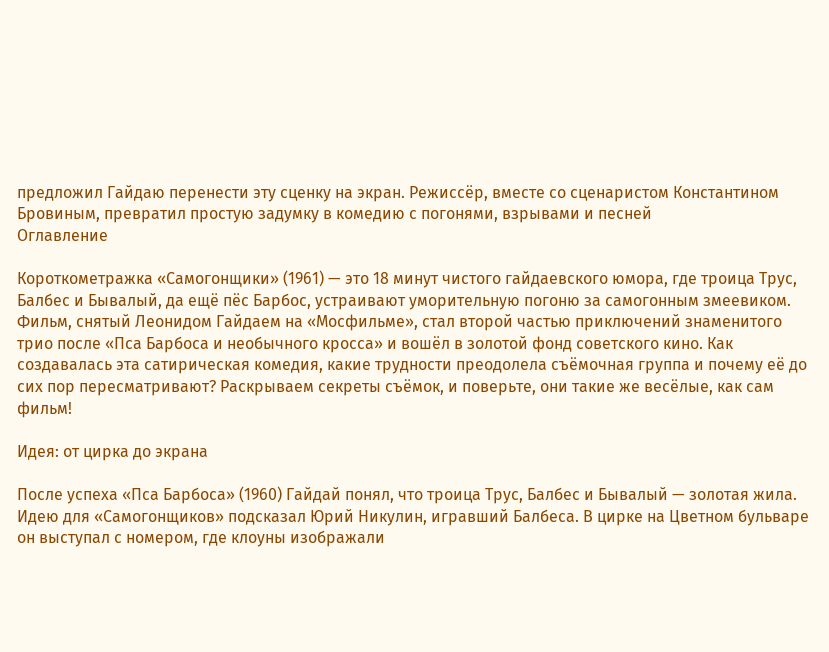предложил Гайдаю перенести эту сценку на экран. Режиссёр, вместе со сценаристом Константином Бровиным, превратил простую задумку в комедию с погонями, взрывами и песней
Оглавление

Короткометражка «Самогонщики» (1961) — это 18 минут чистого гайдаевского юмора, где троица Трус, Балбес и Бывалый, да ещё пёс Барбос, устраивают уморительную погоню за самогонным змеевиком. Фильм, снятый Леонидом Гайдаем на «Мосфильме», стал второй частью приключений знаменитого трио после «Пса Барбоса и необычного кросса» и вошёл в золотой фонд советского кино. Как создавалась эта сатирическая комедия, какие трудности преодолела съёмочная группа и почему её до сих пор пересматривают? Раскрываем секреты съёмок, и поверьте, они такие же весёлые, как сам фильм!

Идея: от цирка до экрана

После успеха «Пса Барбоса» (1960) Гайдай понял, что троица Трус, Балбес и Бывалый — золотая жила. Идею для «Самогонщиков» подсказал Юрий Никулин, игравший Балбеса. В цирке на Цветном бульваре он выступал с номером, где клоуны изображали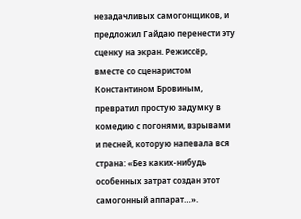незадачливых самогонщиков, и предложил Гайдаю перенести эту сценку на экран. Режиссёр, вместе со сценаристом Константином Бровиным, превратил простую задумку в комедию с погонями, взрывами и песней, которую напевала вся страна: «Без каких-нибудь особенных затрат создан этот самогонный аппарат…».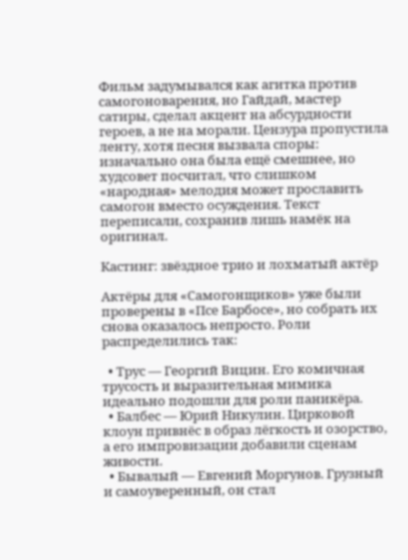Фильм задумывался как агитка против самогоноварения, но Гайдай, мастер сатиры, сделал акцент на абсурдности героев, а не на морали. Цензура пропустила ленту, хотя песня вызвала споры: изначально она была ещё смешнее, но худсовет посчитал, что слишком «народная» мелодия может прославить самогон вместо осуждения. Текст переписали, сохранив лишь намёк на оригинал.

Кастинг: звёздное трио и лохматый актёр

Актёры для «Самогонщиков» уже были проверены в «Псе Барбосе», но собрать их снова оказалось непросто. Роли распределились так:

  • Трус — Георгий Вицин. Его комичная трусость и выразительная мимика идеально подошли для роли паникёра.
  • Балбес — Юрий Никулин. Цирковой клоун привнёс в образ лёгкость и озорство, а его импровизации добавили сценам живости.
  • Бывалый — Евгений Моргунов. Грузный и самоуверенный, он стал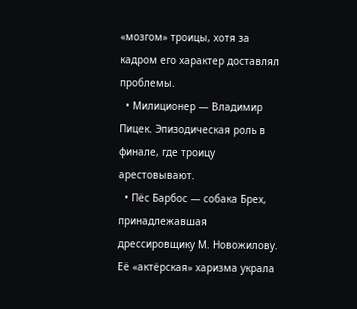«мозгом» троицы, хотя за кадром его характер доставлял проблемы.
  • Милиционер — Владимир Пицек. Эпизодическая роль в финале, где троицу арестовывают.
  • Пёс Барбос — собака Брех, принадлежавшая дрессировщику М. Новожилову. Её «актёрская» харизма украла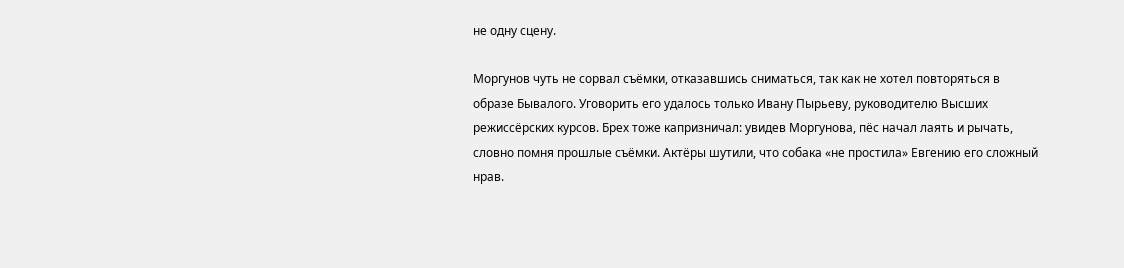не одну сцену.

Моргунов чуть не сорвал съёмки, отказавшись сниматься, так как не хотел повторяться в образе Бывалого. Уговорить его удалось только Ивану Пырьеву, руководителю Высших режиссёрских курсов. Брех тоже капризничал: увидев Моргунова, пёс начал лаять и рычать, словно помня прошлые съёмки. Актёры шутили, что собака «не простила» Евгению его сложный нрав.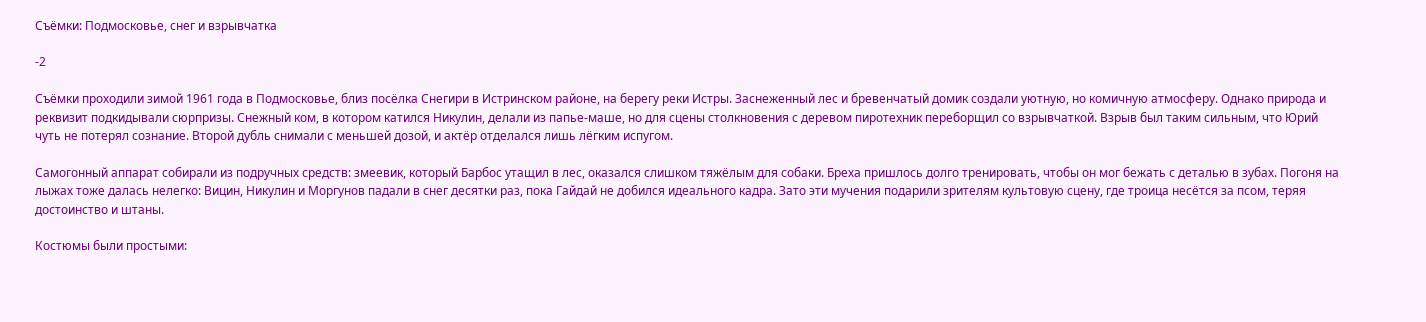Съёмки: Подмосковье, снег и взрывчатка

-2

Съёмки проходили зимой 1961 года в Подмосковье, близ посёлка Снегири в Истринском районе, на берегу реки Истры. Заснеженный лес и бревенчатый домик создали уютную, но комичную атмосферу. Однако природа и реквизит подкидывали сюрпризы. Снежный ком, в котором катился Никулин, делали из папье-маше, но для сцены столкновения с деревом пиротехник переборщил со взрывчаткой. Взрыв был таким сильным, что Юрий чуть не потерял сознание. Второй дубль снимали с меньшей дозой, и актёр отделался лишь лёгким испугом.

Самогонный аппарат собирали из подручных средств: змеевик, который Барбос утащил в лес, оказался слишком тяжёлым для собаки. Бреха пришлось долго тренировать, чтобы он мог бежать с деталью в зубах. Погоня на лыжах тоже далась нелегко: Вицин, Никулин и Моргунов падали в снег десятки раз, пока Гайдай не добился идеального кадра. Зато эти мучения подарили зрителям культовую сцену, где троица несётся за псом, теряя достоинство и штаны.

Костюмы были простыми: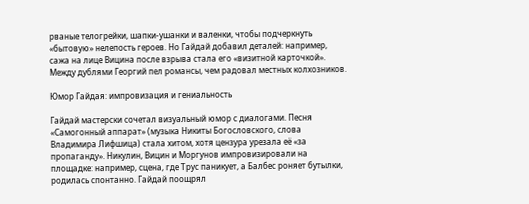рваные телогрейки, шапки-ушанки и валенки, чтобы подчеркнуть «бытовую» нелепость героев. Но Гайдай добавил деталей: например, сажа на лице Вицина после взрыва стала его «визитной карточкой». Между дублями Георгий пел романсы, чем радовал местных колхозников.

Юмор Гайдая: импровизация и гениальность

Гайдай мастерски сочетал визуальный юмор с диалогами. Песня «Самогонный аппарат» (музыка Никиты Богословского, слова Владимира Лифшица) стала хитом, хотя цензура урезала её «за пропаганду». Никулин, Вицин и Моргунов импровизировали на площадке: например, сцена, где Трус паникует, а Балбес роняет бутылки, родилась спонтанно. Гайдай поощрял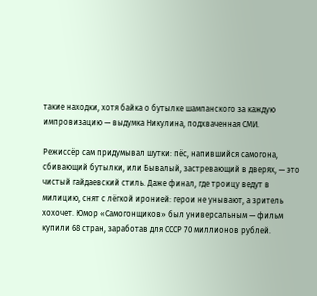такие находки, хотя байка о бутылке шампанского за каждую импровизацию — выдумка Никулина, подхваченная СМИ.

Режиссёр сам придумывал шутки: пёс, напившийся самогона, сбивающий бутылки, или Бывалый, застревающий в дверях, — это чистый гайдаевский стиль. Даже финал, где троицу ведут в милицию, снят с лёгкой иронией: герои не унывают, а зритель хохочет. Юмор «Самогонщиков» был универсальным — фильм купили 68 стран, заработав для СССР 70 миллионов рублей.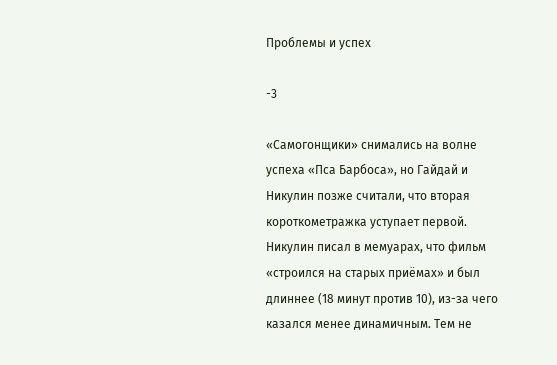Проблемы и успех

-3

«Самогонщики» снимались на волне успеха «Пса Барбоса», но Гайдай и Никулин позже считали, что вторая короткометражка уступает первой. Никулин писал в мемуарах, что фильм «строился на старых приёмах» и был длиннее (18 минут против 10), из-за чего казался менее динамичным. Тем не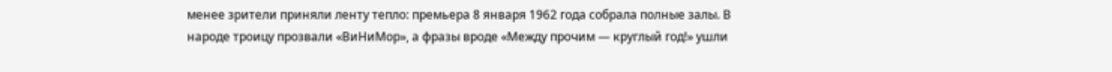менее зрители приняли ленту тепло: премьера 8 января 1962 года собрала полные залы. В народе троицу прозвали «ВиНиМор», а фразы вроде «Между прочим — круглый год!» ушли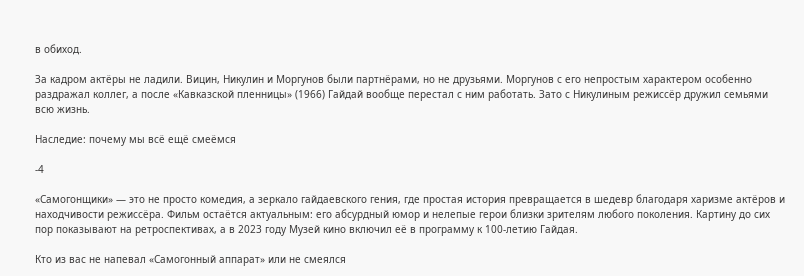в обиход.

За кадром актёры не ладили. Вицин, Никулин и Моргунов были партнёрами, но не друзьями. Моргунов с его непростым характером особенно раздражал коллег, а после «Кавказской пленницы» (1966) Гайдай вообще перестал с ним работать. Зато с Никулиным режиссёр дружил семьями всю жизнь.

Наследие: почему мы всё ещё смеёмся

-4

«Самогонщики» — это не просто комедия, а зеркало гайдаевского гения, где простая история превращается в шедевр благодаря харизме актёров и находчивости режиссёра. Фильм остаётся актуальным: его абсурдный юмор и нелепые герои близки зрителям любого поколения. Картину до сих пор показывают на ретроспективах, а в 2023 году Музей кино включил её в программу к 100-летию Гайдая.

Кто из вас не напевал «Самогонный аппарат» или не смеялся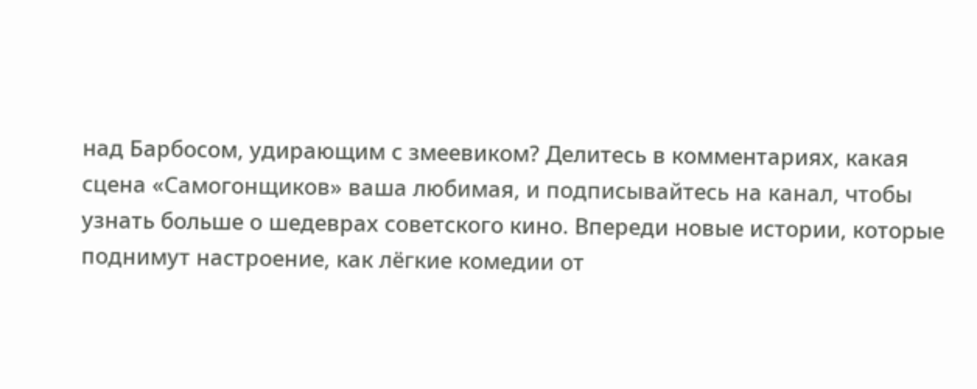над Барбосом, удирающим с змеевиком? Делитесь в комментариях, какая сцена «Самогонщиков» ваша любимая, и подписывайтесь на канал, чтобы узнать больше о шедеврах советского кино. Впереди новые истории, которые поднимут настроение, как лёгкие комедии от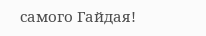самого Гайдая!